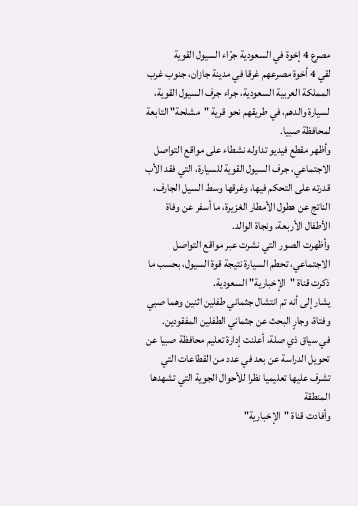مصرع 4 إخوة في السعودية جرّاء السيول القوية
لقي 4 أخوة مصرعهم غرقا في مدينة جازان، جنوب غرب المملكة العربية السعودية، جراء جرف السيول القوية، لسيارة والدهم، في طريقهم نحو قرية "مشلحة" التابعة لمحافظة صبيا.
وأظهر مقطع فيديو تداوله نشطاء على مواقع التواصل الاجتماعي، جرف السيول القوية للسيارة، التي فقد الأب قدرته على التحكم فيها، وغرقها وسط السيل الجارف، الناتج عن هطول الأمطار الغزيرة، ما أسفر عن وفاة الأطفال الأربعة، ونجاة الوالد.
وأظهرت الصور التي نشرت عبر مواقع التواصل الاجتماعي، تحطم السيارة نتيجة قوة السيول، بحسب ما ذكرت قناة "الإخبارية" السعودية.
يشار إلى أنه تم انتشال جثماني طفلين اثنين وهما صبي وفتاة، وجارٍ البحث عن جثماني الطفلين المفقودين.
في سياق ذي صلة، أعلنت إدارة تعليم محافظة صبيا عن تحويل الدراسة عن بعد في عدد من القطاعات التي تشرف عليها تعليميا نظرا للأحوال الجوية التي تشهدها المنطقة
وأفادت قناة "الإخبارية"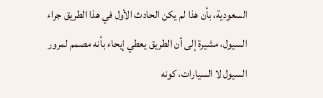السعودية، بأن هذا لم يكن الحادث الأول في هذا الطريق جراء السيول، مشيرة إلى أن الطريق يعطي إيحاء بأنه مصمم لمرور السيول لا السيارات، كونه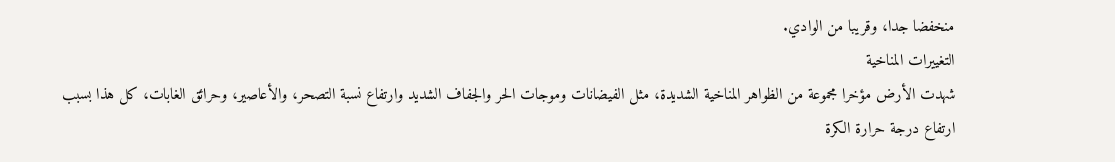منخفضا جدا، وقريبا من الوادي.
التغييرات المناخية
شهدت الأرض مؤخرا مجموعة من الظواهر المناخية الشديدة، مثل الفيضانات وموجات الحر والجفاف الشديد وارتفاع نسبة التصحر، والأعاصير، وحرائق الغابات، كل هذا بسبب ارتفاع درجة حرارة الكرة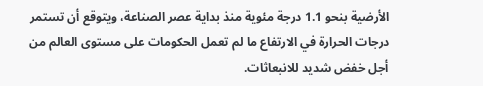الأرضية بنحو 1.1 درجة مئوية منذ بداية عصر الصناعة، ويتوقع أن تستمر درجات الحرارة في الارتفاع ما لم تعمل الحكومات على مستوى العالم من أجل خفض شديد للانبعاثات.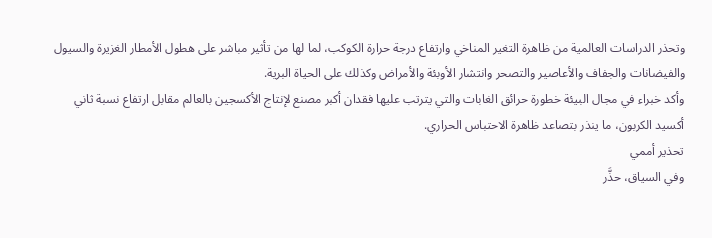وتحذر الدراسات العالمية من ظاهرة التغير المناخي وارتفاع درجة حرارة الكوكب، لما لها من تأثير مباشر على هطول الأمطار الغزيرة والسيول والفيضانات والجفاف والأعاصير والتصحر وانتشار الأوبئة والأمراض وكذلك على الحياة البرية.
وأكد خبراء في مجال البيئة خطورة حرائق الغابات والتي يترتب عليها فقدان أكبر مصنع لإنتاج الأكسجين بالعالم مقابل ارتفاع نسبة ثاني أكسيد الكربون، ما ينذر بتصاعد ظاهرة الاحتباس الحراري.
تحذير أممي
وفي السياق، حذَّر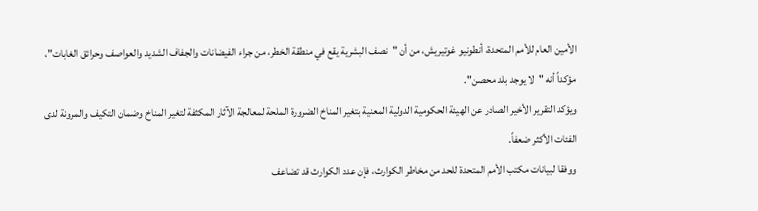الأمين العام للأمم المتحدة، أنطونيو غوتيريش، من أن "نصف البشرية يقع في منطقة الخطر، من جراء الفيضانات والجفاف الشديد والعواصف وحرائق الغابات"، مؤكداً أنه "لا يوجد بلد محصن".
ويؤكد التقرير الأخير الصادر عن الهيئة الحكومية الدولية المعنية بتغير المناخ الضرورة الملحة لمعالجة الآثار المكثفة لتغير المناخ وضمان التكيف والمرونة لدى الفئات الأكثر ضعفاً.
ووفقا لبيانات مكتب الأمم المتحدة للحد من مخاطر الكوارث، فإن عدد الكوارث قد تضاعف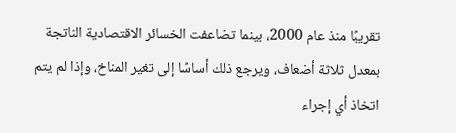تقريبًا منذ عام 2000، بينما تضاعفت الخسائر الاقتصادية الناتجة بمعدل ثلاثة أضعاف، ويرجع ذلك أساسًا إلى تغير المناخ، وإذا لم يتم اتخاذ أي إجراء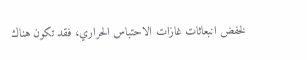لخفض انبعاثات غازات الاحتباس الحراري، فقد تكون هناك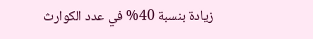زيادة بنسبة 40% في عدد الكوارث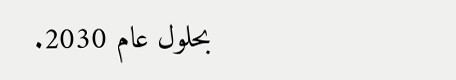بحلول عام 2030.